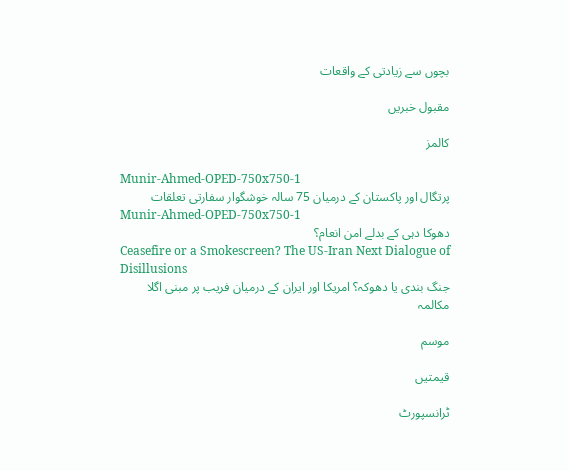بچوں سے زیادتی کے واقعات

مقبول خبریں

کالمز

Munir-Ahmed-OPED-750x750-1
پرتگال اور پاکستان کے درمیان 75 سالہ خوشگوار سفارتی تعلقات
Munir-Ahmed-OPED-750x750-1
دھوکا دہی کے بدلے امن انعام؟
Ceasefire or a Smokescreen? The US-Iran Next Dialogue of Disillusions
جنگ بندی یا دھوکہ؟ امریکا اور ایران کے درمیان فریب پر مبنی اگلا مکالمہ

موسم

قیمتیں

ٹرانسپورٹ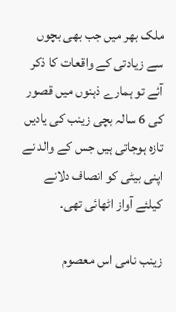ملک بھر میں جب بھی بچوں سے زیادتی کے واقعات کا ذکر آئے تو ہمارے ذہنوں میں قصور کی 6 سالہ بچی زینب کی یادیں تازہ ہوجاتی ہیں جس کے والد نے اپنی بیٹی کو انصاف دلانے کیلئے آواز اٹھائی تھی۔

زینب نامی اس معصوم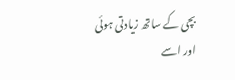بچی کے ساتھ زیادتی ہوئی اور اسے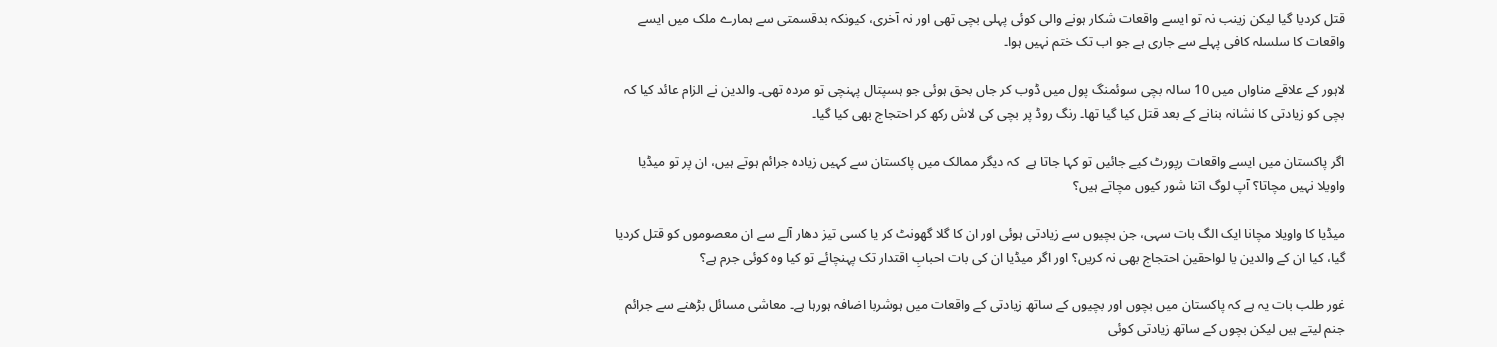قتل کردیا گیا لیکن زینب نہ تو ایسے واقعات شکار ہونے والی کوئی پہلی بچی تھی اور نہ آخری، کیونکہ بدقسمتی سے ہمارے ملک میں ایسے واقعات کا سلسلہ کافی پہلے سے جاری ہے جو اب تک ختم نہیں ہوا۔

لاہور کے علاقے مناواں میں 10 سالہ بچی سوئمنگ پول میں ڈوب کر جاں بحق ہوئی جو ہسپتال پہنچی تو مردہ تھی۔ والدین نے الزام عائد کیا کہ بچی کو زیادتی کا نشانہ بنانے کے بعد قتل کیا گیا تھا۔ رنگ روڈ پر بچی کی لاش رکھ کر احتجاج بھی کیا گیا۔

اگر پاکستان میں ایسے واقعات رپورٹ کیے جائیں تو کہا جاتا ہے  کہ دیگر ممالک میں پاکستان سے کہیں زیادہ جرائم ہوتے ہیں، ان پر تو میڈیا واویلا نہیں مچاتا؟ آپ لوگ اتنا شور کیوں مچاتے ہیں؟

میڈیا کا واویلا مچانا ایک الگ بات سہی، جن بچیوں سے زیادتی ہوئی اور ان کا گلا گھونٹ کر یا کسی تیز دھار آلے سے ان معصوموں کو قتل کردیا گیا، کیا ان کے والدین یا لواحقین احتجاج بھی نہ کریں؟ اور اگر میڈیا ان کی بات احبابِ اقتدار تک پہنچائے تو کیا وہ کوئی جرم ہے؟

غور طلب بات یہ ہے کہ پاکستان میں بچوں اور بچیوں کے ساتھ زیادتی کے واقعات میں ہوشربا اضافہ ہورہا ہے۔ معاشی مسائل بڑھنے سے جرائم جنم لیتے ہیں لیکن بچوں کے ساتھ زیادتی کوئی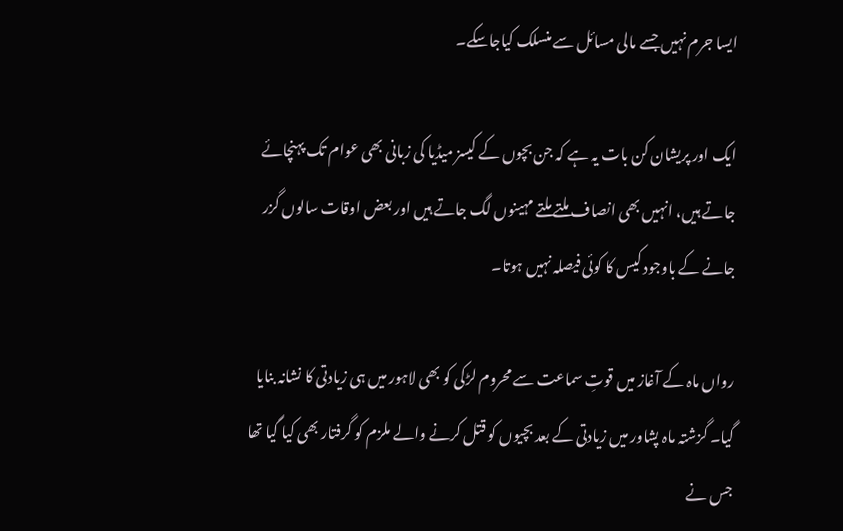ایسا جرم نہیں جسے مالی مسائل سے منسلک کیاجاسکے۔

ایک اور پریشان کن بات یہ ہے کہ جن بچوں کے کیسز میڈیا کی زبانی بھی عوام تک پہنچائے جاتے ہیں، انہیں بھی انصاف ملتے ملتے مہینوں لگ جاتے ہیں اور بعض اوقات سالوں گزر جانے کے باوجود کیس کا کوئی فیصلہ نہیں ہوتا۔

رواں ماہ کے آغاز میں قوتِ سماعت سے محروم لڑکی کو بھی لاہور میں ہی زیادتی کا نشانہ بنایا گیا۔ گزشتہ ماہ پشاور میں زیادتی کے بعد بچیوں کو قتل کرنے والے ملزم کو گرفتار بھی کیا گیا تھا جس نے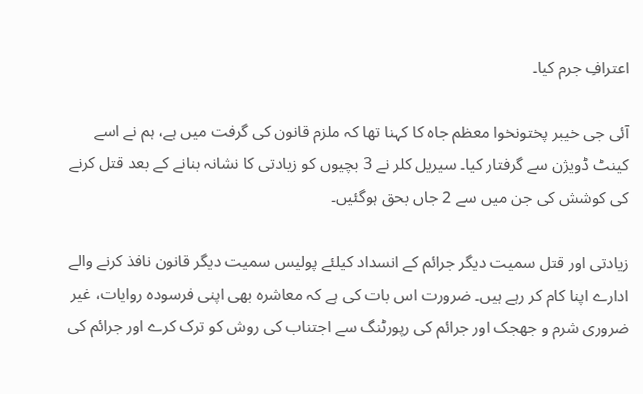اعترافِ جرم کیا۔

آئی جی خیبر پختونخوا معظم جاہ کا کہنا تھا کہ ملزم قانون کی گرفت میں ہے، ہم نے اسے کینٹ ڈویژن سے گرفتار کیا۔ سیریل کلر نے 3 بچیوں کو زیادتی کا نشانہ بنانے کے بعد قتل کرنے کی کوشش کی جن میں سے 2 جاں بحق ہوگئیں۔

زیادتی اور قتل سمیت دیگر جرائم کے انسداد کیلئے پولیس سمیت دیگر قانون نافذ کرنے والے ادارے اپنا کام کر رہے ہیں۔ ضرورت اس بات کی ہے کہ معاشرہ بھی اپنی فرسودہ روایات، غیر ضروری شرم و جھجک اور جرائم کی رپورٹنگ سے اجتناب کی روش کو ترک کرے اور جرائم کی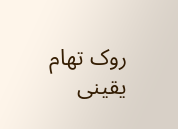روک تھام یقینی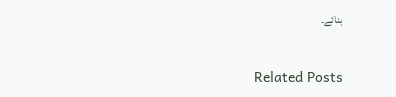بنائے۔

Related Posts